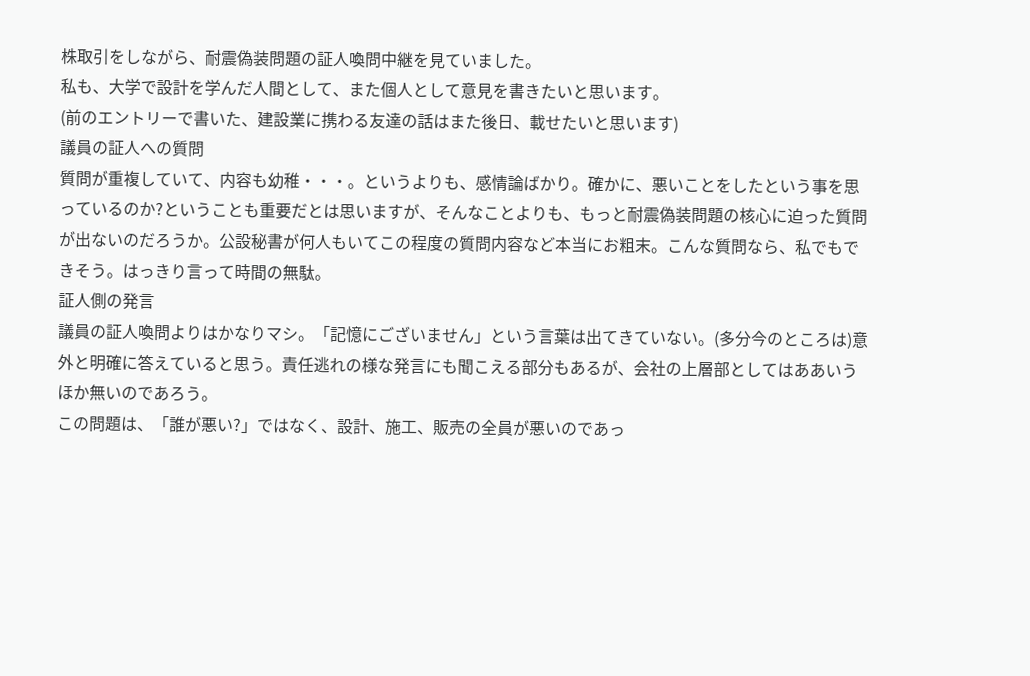株取引をしながら、耐震偽装問題の証人喚問中継を見ていました。
私も、大学で設計を学んだ人間として、また個人として意見を書きたいと思います。
(前のエントリーで書いた、建設業に携わる友達の話はまた後日、載せたいと思います)
議員の証人への質問
質問が重複していて、内容も幼稚・・・。というよりも、感情論ばかり。確かに、悪いことをしたという事を思っているのか?ということも重要だとは思いますが、そんなことよりも、もっと耐震偽装問題の核心に迫った質問が出ないのだろうか。公設秘書が何人もいてこの程度の質問内容など本当にお粗末。こんな質問なら、私でもできそう。はっきり言って時間の無駄。
証人側の発言
議員の証人喚問よりはかなりマシ。「記憶にございません」という言葉は出てきていない。(多分今のところは)意外と明確に答えていると思う。責任逃れの様な発言にも聞こえる部分もあるが、会社の上層部としてはああいうほか無いのであろう。
この問題は、「誰が悪い?」ではなく、設計、施工、販売の全員が悪いのであっ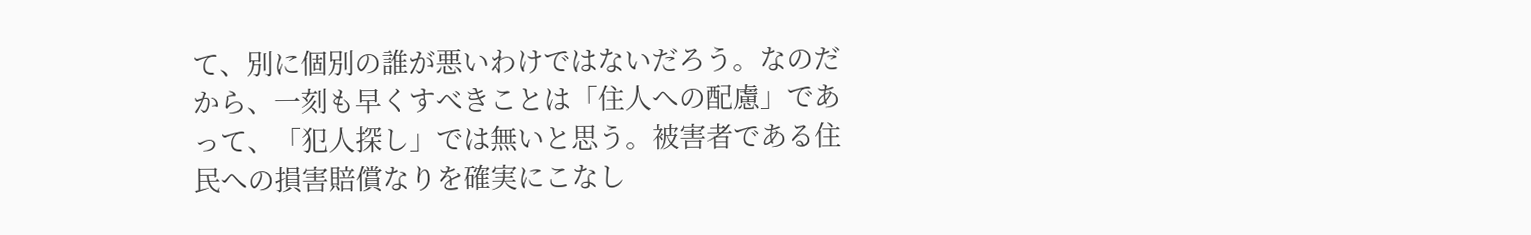て、別に個別の誰が悪いわけではないだろう。なのだから、一刻も早くすべきことは「住人への配慮」であって、「犯人探し」では無いと思う。被害者である住民への損害賠償なりを確実にこなし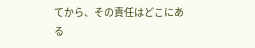てから、その責任はどこにある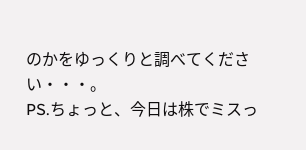のかをゆっくりと調べてください・・・。
PS.ちょっと、今日は株でミスっ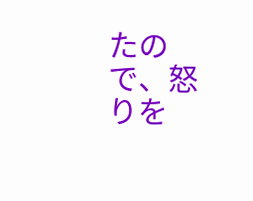たので、怒りを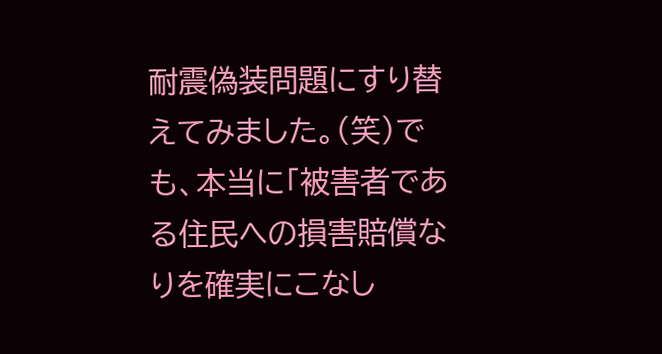耐震偽装問題にすり替えてみました。(笑)でも、本当に「被害者である住民への損害賠償なりを確実にこなし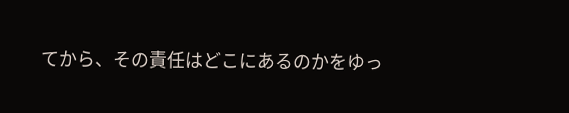てから、その責任はどこにあるのかをゆっ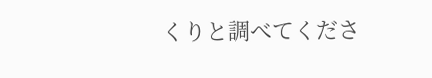くりと調べてくださ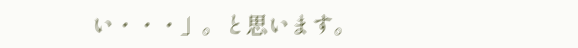い・・・」。と思います。